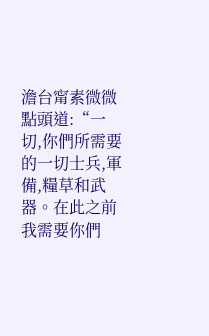澹台甯素微微點頭道:“一切,你們所需要的一切士兵,軍備,糧草和武器。在此之前我需要你們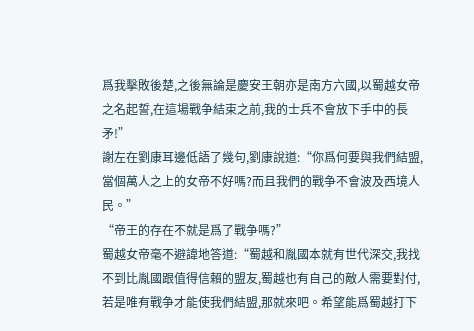爲我擊敗後楚,之後無論是慶安王朝亦是南方六國,以蜀越女帝之名起誓,在這場戰争結束之前,我的士兵不會放下手中的長矛!”
謝左在劉康耳邊低語了幾句,劉康說道:“你爲何要與我們結盟,當個萬人之上的女帝不好嗎?而且我們的戰争不會波及西境人民。”
“帝王的存在不就是爲了戰争嗎?”
蜀越女帝毫不避諱地答道:“蜀越和胤國本就有世代深交,我找不到比胤國跟值得信賴的盟友,蜀越也有自己的敵人需要對付,若是唯有戰争才能使我們結盟,那就來吧。希望能爲蜀越打下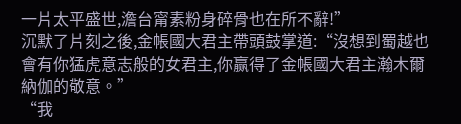一片太平盛世,澹台甯素粉身碎骨也在所不辭!”
沉默了片刻之後,金帳國大君主帶頭鼓掌道:“沒想到蜀越也會有你猛虎意志般的女君主,你赢得了金帳國大君主瀚木爾納伽的敬意。”
“我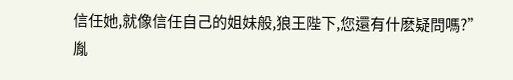信任她,就像信任自己的姐妹般,狼王陛下,您還有什麽疑問嗎?”
胤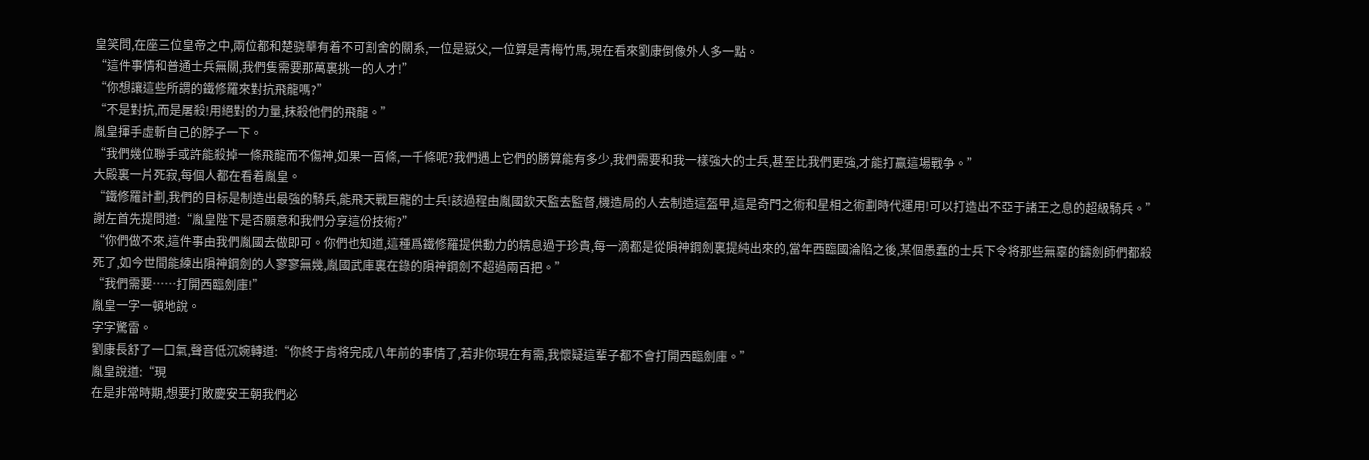皇笑問,在座三位皇帝之中,兩位都和楚骁華有着不可割舍的關系,一位是嶽父,一位算是青梅竹馬,現在看來劉康倒像外人多一點。
“這件事情和普通士兵無關,我們隻需要那萬裏挑一的人才!”
“你想讓這些所謂的鐵修羅來對抗飛龍嗎?”
“不是對抗,而是屠殺!用絕對的力量,抹殺他們的飛龍。”
胤皇揮手虛斬自己的脖子一下。
“我們幾位聯手或許能殺掉一條飛龍而不傷神,如果一百條,一千條呢?我們遇上它們的勝算能有多少,我們需要和我一樣強大的士兵,甚至比我們更強,才能打赢這場戰争。”
大殿裏一片死寂,每個人都在看着胤皇。
“鐵修羅計劃,我們的目标是制造出最強的騎兵,能飛天戰巨龍的士兵!該過程由胤國欽天監去監督,機造局的人去制造這盔甲,這是奇門之術和星相之術劃時代運用!可以打造出不亞于諸王之息的超級騎兵。”
謝左首先提問道:“胤皇陛下是否願意和我們分享這份技術?”
“你們做不來,這件事由我們胤國去做即可。你們也知道,這種爲鐵修羅提供動力的精息過于珍貴,每一滴都是從隕神鋼劍裏提純出來的,當年西臨國淪陷之後,某個愚蠢的士兵下令将那些無辜的鑄劍師們都殺死了,如今世間能練出隕神鋼劍的人寥寥無幾,胤國武庫裏在錄的隕神鋼劍不超過兩百把。”
“我們需要……打開西臨劍庫!”
胤皇一字一頓地說。
字字驚雷。
劉康長舒了一口氣,聲音低沉婉轉道:“你終于肯将完成八年前的事情了,若非你現在有需,我懷疑這輩子都不會打開西臨劍庫。”
胤皇說道:“現
在是非常時期,想要打敗慶安王朝我們必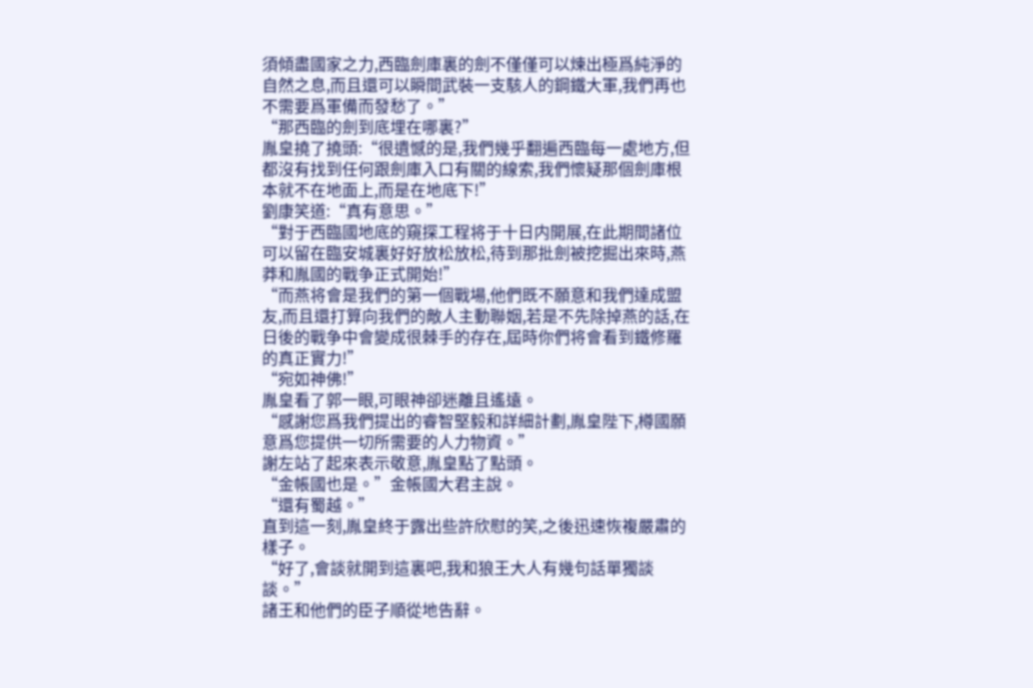須傾盡國家之力,西臨劍庫裏的劍不僅僅可以煉出極爲純淨的自然之息,而且還可以瞬間武裝一支駭人的鋼鐵大軍,我們再也不需要爲軍備而發愁了。”
“那西臨的劍到底埋在哪裏?”
胤皇撓了撓頭:“很遺憾的是,我們幾乎翻遍西臨每一處地方,但都沒有找到任何跟劍庫入口有關的線索,我們懷疑那個劍庫根本就不在地面上,而是在地底下!”
劉康笑道:“真有意思。”
“對于西臨國地底的窺探工程将于十日内開展,在此期間諸位可以留在臨安城裏好好放松放松,待到那批劍被挖掘出來時,燕莽和胤國的戰争正式開始!”
“而燕将會是我們的第一個戰場,他們既不願意和我們達成盟友,而且還打算向我們的敵人主動聯姻,若是不先除掉燕的話,在日後的戰争中會變成很棘手的存在,屆時你們将會看到鐵修羅的真正實力!”
“宛如神佛!”
胤皇看了郭一眼,可眼神卻迷離且遙遠。
“感謝您爲我們提出的睿智堅毅和詳細計劃,胤皇陛下,樽國願意爲您提供一切所需要的人力物資。”
謝左站了起來表示敬意,胤皇點了點頭。
“金帳國也是。”金帳國大君主說。
“還有蜀越。”
直到這一刻,胤皇終于露出些許欣慰的笑,之後迅速恢複嚴肅的樣子。
“好了,會談就開到這裏吧,我和狼王大人有幾句話單獨談談。”
諸王和他們的臣子順從地告辭。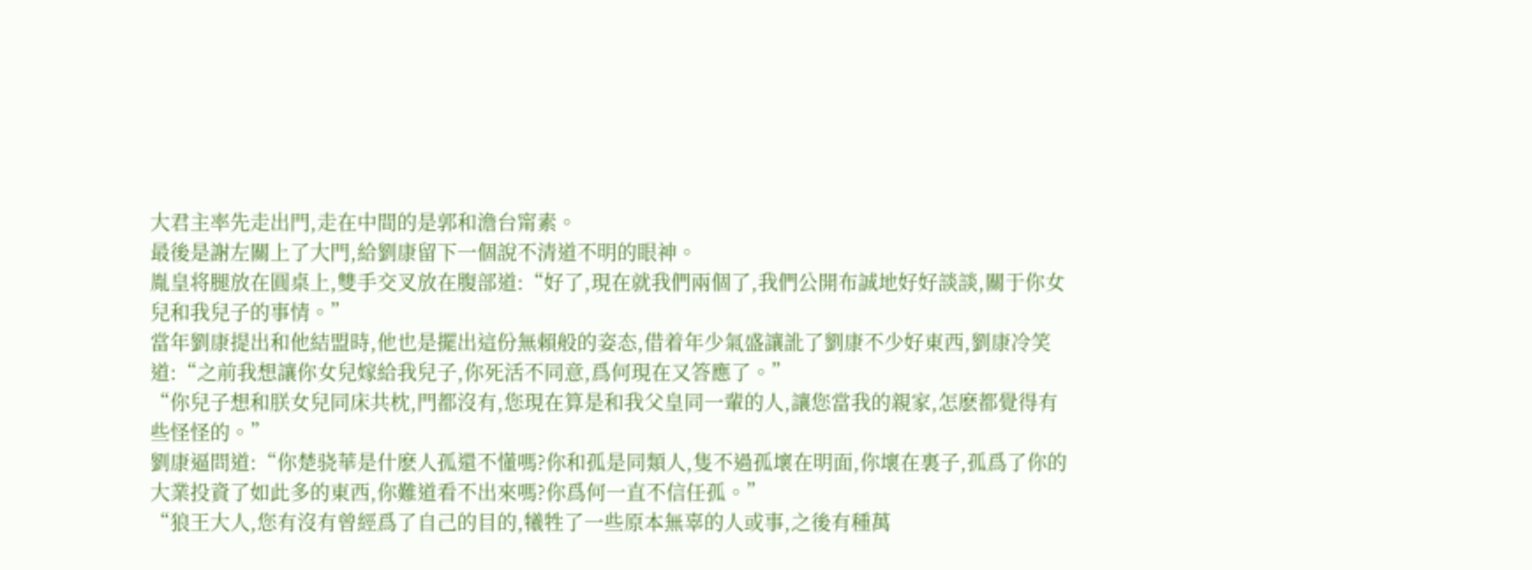大君主率先走出門,走在中間的是郭和澹台甯素。
最後是謝左關上了大門,給劉康留下一個說不清道不明的眼神。
胤皇将腿放在圓桌上,雙手交叉放在腹部道:“好了,現在就我們兩個了,我們公開布誠地好好談談,關于你女兒和我兒子的事情。”
當年劉康提出和他結盟時,他也是擺出這份無賴般的姿态,借着年少氣盛讓訛了劉康不少好東西,劉康冷笑道:“之前我想讓你女兒嫁給我兒子,你死活不同意,爲何現在又答應了。”
“你兒子想和朕女兒同床共枕,門都沒有,您現在算是和我父皇同一輩的人,讓您當我的親家,怎麽都覺得有些怪怪的。”
劉康逼問道:“你楚骁華是什麽人孤還不懂嗎?你和孤是同類人,隻不過孤壞在明面,你壞在裏子,孤爲了你的大業投資了如此多的東西,你難道看不出來嗎?你爲何一直不信任孤。”
“狼王大人,您有沒有曾經爲了自己的目的,犧牲了一些原本無辜的人或事,之後有種萬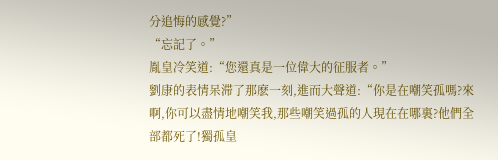分追悔的感覺?”
“忘記了。”
胤皇冷笑道:“您還真是一位偉大的征服者。”
劉康的表情呆滞了那麽一刻,進而大聲道:“你是在嘲笑孤嗎?來啊,你可以盡情地嘲笑我,那些嘲笑過孤的人現在在哪裏?他們全部都死了!獨孤皇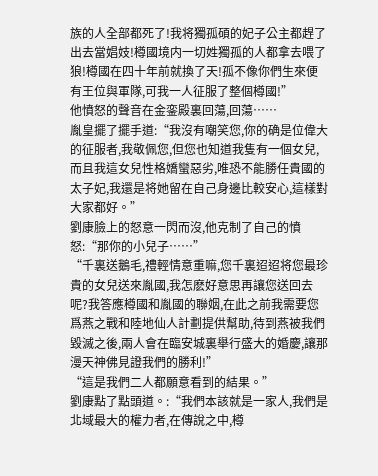族的人全部都死了!我将獨孤碩的妃子公主都趕了出去當娼妓!樽國境内一切姓獨孤的人都拿去喂了狼!樽國在四十年前就換了天!孤不像你們生來便有王位與軍隊,可我一人征服了整個樽國!”
他憤怒的聲音在金銮殿裏回蕩,回蕩……
胤皇擺了擺手道:“我沒有嘲笑您,你的确是位偉大的征服者,我敬佩您,但您也知道我隻有一個女兒,而且我這女兒性格嬌蠻惡劣,唯恐不能勝任貴國的太子妃,我還是将她留在自己身邊比較安心,這樣對大家都好。”
劉康臉上的怒意一閃而沒,他克制了自己的憤怒:“那你的小兒子……”
“千裏送鵝毛,禮輕情意重嘛,您千裏迢迢将您最珍貴的女兒送來胤國,我怎麽好意思再讓您送回去呢?我答應樽國和胤國的聯姻,在此之前我需要您爲燕之戰和陸地仙人計劃提供幫助,待到燕被我們毀滅之後,兩人會在臨安城裏舉行盛大的婚慶,讓那漫天神佛見證我們的勝利!”
“這是我們二人都願意看到的結果。”
劉康點了點頭道。:“我們本該就是一家人,我們是北域最大的權力者,在傳說之中,樽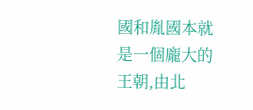國和胤國本就是一個龐大的王朝,由北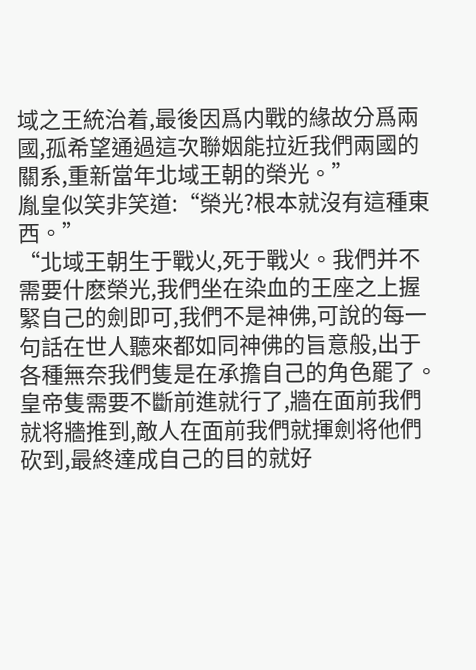域之王統治着,最後因爲内戰的緣故分爲兩國,孤希望通過這次聯姻能拉近我們兩國的關系,重新當年北域王朝的榮光。”
胤皇似笑非笑道:“榮光?根本就沒有這種東西。”
“北域王朝生于戰火,死于戰火。我們并不需要什麽榮光,我們坐在染血的王座之上握緊自己的劍即可,我們不是神佛,可說的每一句話在世人聽來都如同神佛的旨意般,出于各種無奈我們隻是在承擔自己的角色罷了。皇帝隻需要不斷前進就行了,牆在面前我們就将牆推到,敵人在面前我們就揮劍将他們砍到,最終達成自己的目的就好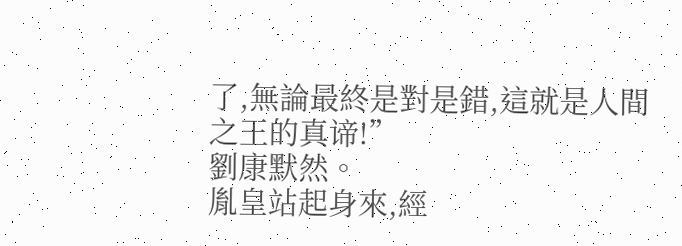了,無論最終是對是錯,這就是人間之王的真谛!”
劉康默然。
胤皇站起身來,經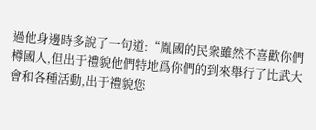過他身邊時多說了一句道:“胤國的民衆雖然不喜歡你們樽國人,但出于禮貌他們特地爲你們的到來舉行了比武大會和各種活動,出于禮貌您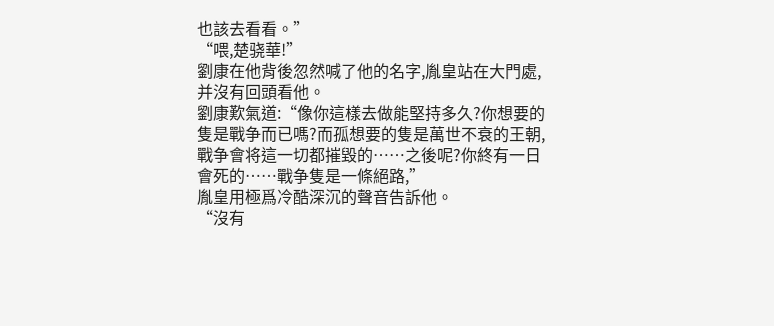也該去看看。”
“喂,楚骁華!”
劉康在他背後忽然喊了他的名字,胤皇站在大門處,并沒有回頭看他。
劉康歎氣道:“像你這樣去做能堅持多久?你想要的隻是戰争而已嗎?而孤想要的隻是萬世不衰的王朝,戰争會将這一切都摧毀的……之後呢?你終有一日會死的……戰争隻是一條絕路,”
胤皇用極爲冷酷深沉的聲音告訴他。
“沒有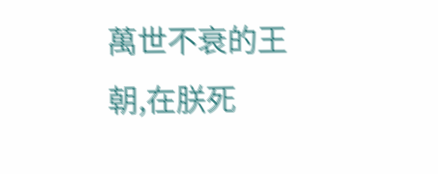萬世不衰的王朝,在朕死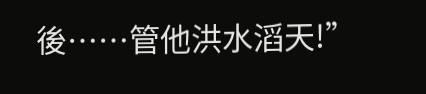後……管他洪水滔天!”